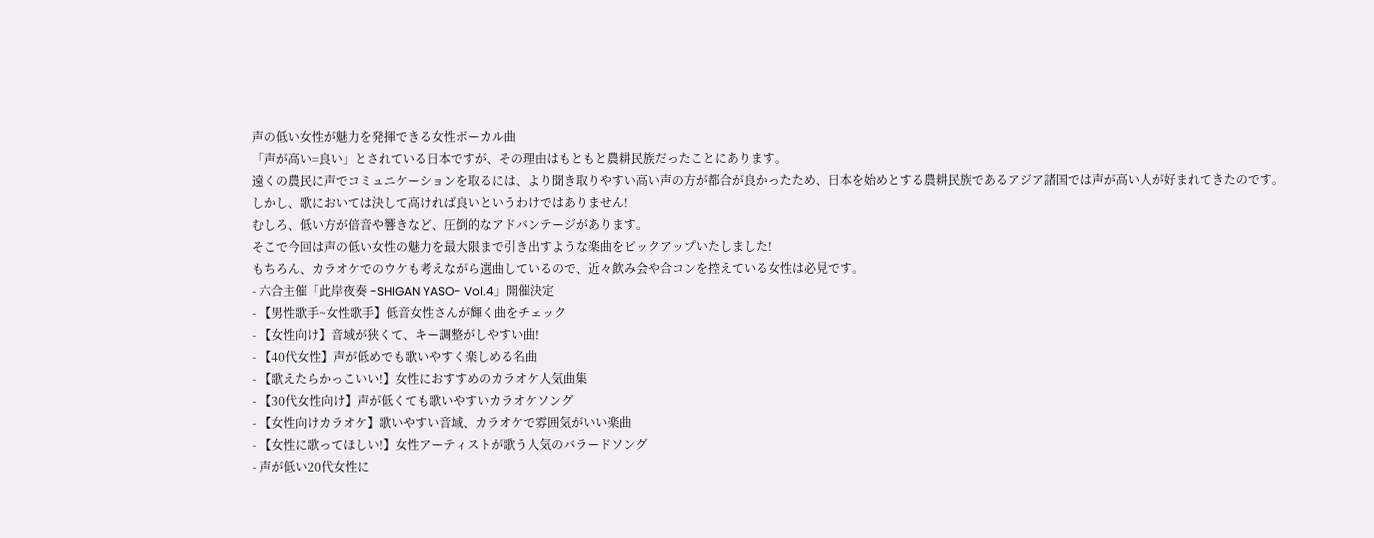声の低い女性が魅力を発揮できる女性ボーカル曲
「声が高い=良い」とされている日本ですが、その理由はもともと農耕民族だったことにあります。
遠くの農民に声でコミュニケーションを取るには、より聞き取りやすい高い声の方が都合が良かったため、日本を始めとする農耕民族であるアジア諸国では声が高い人が好まれてきたのです。
しかし、歌においては決して高ければ良いというわけではありません!
むしろ、低い方が倍音や響きなど、圧倒的なアドバンテージがあります。
そこで今回は声の低い女性の魅力を最大限まで引き出すような楽曲をピックアップいたしました!
もちろん、カラオケでのウケも考えながら選曲しているので、近々飲み会や合コンを控えている女性は必見です。
- 六合主催「此岸夜奏 -SHIGAN YASO- Vol.4」開催決定
- 【男性歌手~女性歌手】低音女性さんが輝く曲をチェック
- 【女性向け】音域が狭くて、キー調整がしやすい曲!
- 【40代女性】声が低めでも歌いやすく楽しめる名曲
- 【歌えたらかっこいい!】女性におすすめのカラオケ人気曲集
- 【30代女性向け】声が低くても歌いやすいカラオケソング
- 【女性向けカラオケ】歌いやすい音域、カラオケで雰囲気がいい楽曲
- 【女性に歌ってほしい!】女性アーティストが歌う人気のバラードソング
- 声が低い20代女性に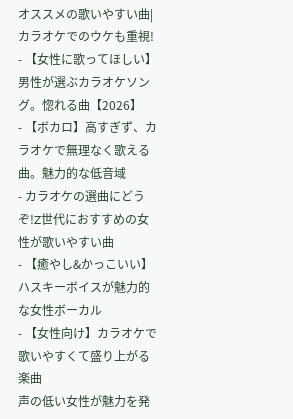オススメの歌いやすい曲|カラオケでのウケも重視!
- 【女性に歌ってほしい】男性が選ぶカラオケソング。惚れる曲【2026】
- 【ボカロ】高すぎず、カラオケで無理なく歌える曲。魅力的な低音域
- カラオケの選曲にどうぞ!Z世代におすすめの女性が歌いやすい曲
- 【癒やし&かっこいい】ハスキーボイスが魅力的な女性ボーカル
- 【女性向け】カラオケで歌いやすくて盛り上がる楽曲
声の低い女性が魅力を発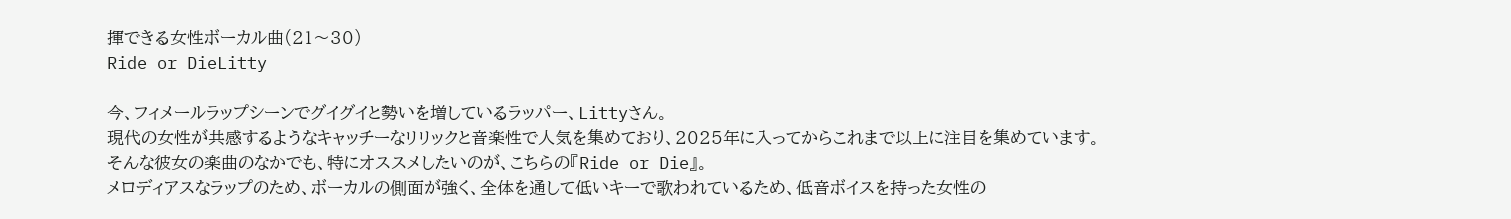揮できる女性ボーカル曲(21〜30)
Ride or DieLitty

今、フィメールラップシーンでグイグイと勢いを増しているラッパー、Littyさん。
現代の女性が共感するようなキャッチーなリリックと音楽性で人気を集めており、2025年に入ってからこれまで以上に注目を集めています。
そんな彼女の楽曲のなかでも、特にオススメしたいのが、こちらの『Ride or Die』。
メロディアスなラップのため、ボーカルの側面が強く、全体を通して低いキーで歌われているため、低音ボイスを持った女性の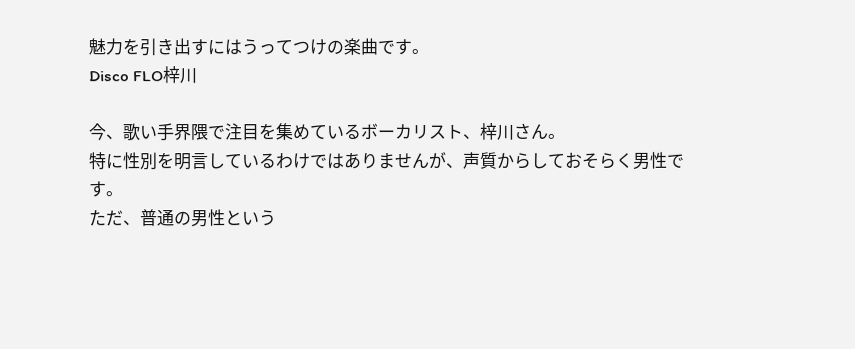魅力を引き出すにはうってつけの楽曲です。
Disco FLO梓川

今、歌い手界隈で注目を集めているボーカリスト、梓川さん。
特に性別を明言しているわけではありませんが、声質からしておそらく男性です。
ただ、普通の男性という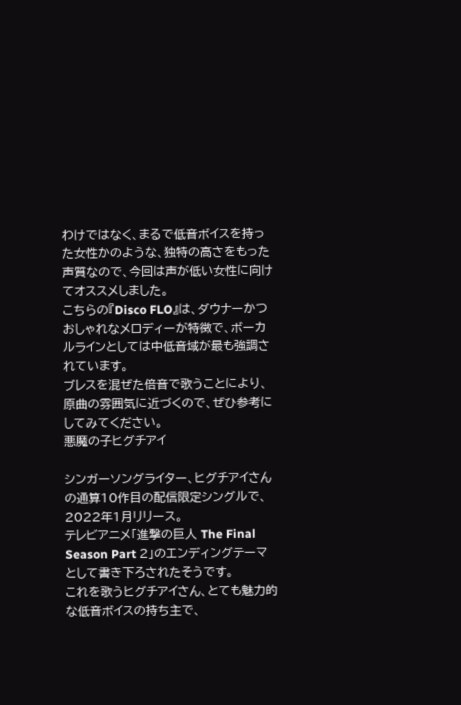わけではなく、まるで低音ボイスを持った女性かのような、独特の高さをもった声質なので、今回は声が低い女性に向けてオススメしました。
こちらの『Disco FLO』は、ダウナーかつおしゃれなメロディーが特徴で、ボーカルラインとしては中低音域が最も強調されています。
ブレスを混ぜた倍音で歌うことにより、原曲の雰囲気に近づくので、ぜひ参考にしてみてください。
悪魔の子ヒグチアイ

シンガーソングライター、ヒグチアイさんの通算10作目の配信限定シングルで、2022年1月リリース。
テレビアニメ「進撃の巨人 The Final Season Part 2」のエンディングテーマとして書き下ろされたそうです。
これを歌うヒグチアイさん、とても魅力的な低音ボイスの持ち主で、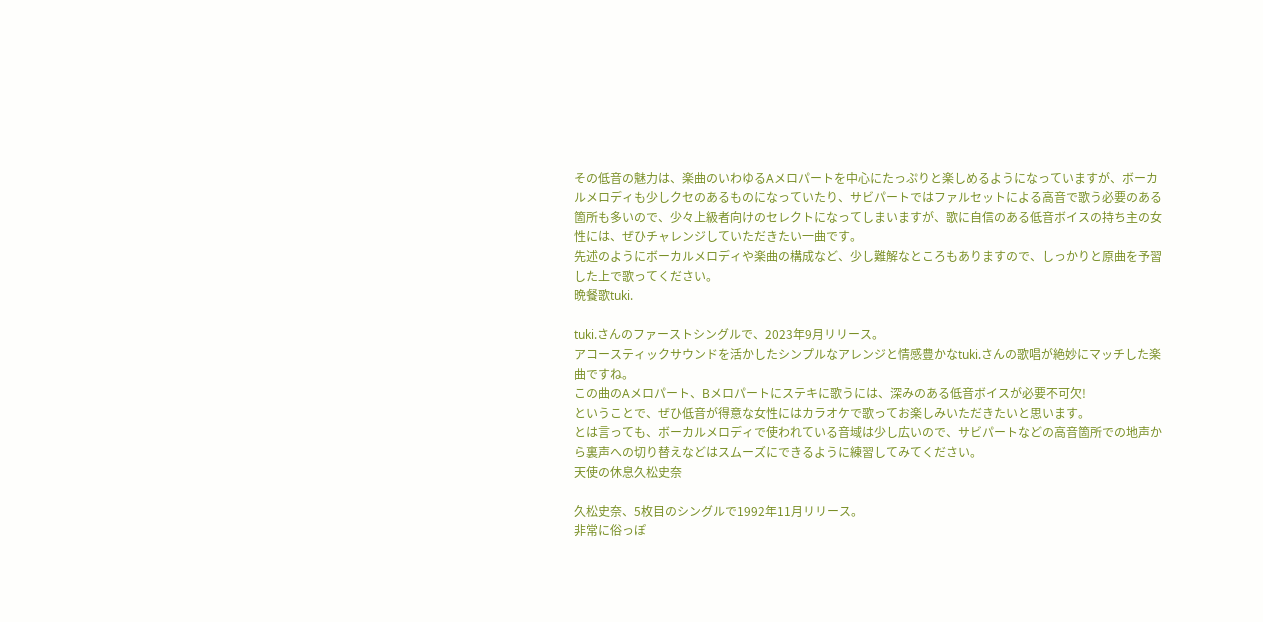その低音の魅力は、楽曲のいわゆるAメロパートを中心にたっぷりと楽しめるようになっていますが、ボーカルメロディも少しクセのあるものになっていたり、サビパートではファルセットによる高音で歌う必要のある箇所も多いので、少々上級者向けのセレクトになってしまいますが、歌に自信のある低音ボイスの持ち主の女性には、ぜひチャレンジしていただきたい一曲です。
先述のようにボーカルメロディや楽曲の構成など、少し難解なところもありますので、しっかりと原曲を予習した上で歌ってください。
晩餐歌tuki.

tuki.さんのファーストシングルで、2023年9月リリース。
アコースティックサウンドを活かしたシンプルなアレンジと情感豊かなtuki.さんの歌唱が絶妙にマッチした楽曲ですね。
この曲のAメロパート、Bメロパートにステキに歌うには、深みのある低音ボイスが必要不可欠!
ということで、ぜひ低音が得意な女性にはカラオケで歌ってお楽しみいただきたいと思います。
とは言っても、ボーカルメロディで使われている音域は少し広いので、サビパートなどの高音箇所での地声から裏声への切り替えなどはスムーズにできるように練習してみてください。
天使の休息久松史奈

久松史奈、5枚目のシングルで1992年11月リリース。
非常に俗っぽ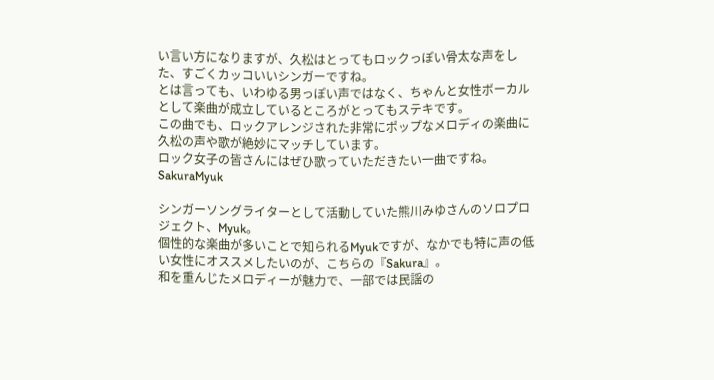い言い方になりますが、久松はとってもロックっぽい骨太な声をした、すごくカッコいいシンガーですね。
とは言っても、いわゆる男っぽい声ではなく、ちゃんと女性ボーカルとして楽曲が成立しているところがとってもステキです。
この曲でも、ロックアレンジされた非常にポップなメロディの楽曲に久松の声や歌が絶妙にマッチしています。
ロック女子の皆さんにはぜひ歌っていただきたい一曲ですね。
SakuraMyuk

シンガーソングライターとして活動していた熊川みゆさんのソロプロジェクト、Myuk。
個性的な楽曲が多いことで知られるMyukですが、なかでも特に声の低い女性にオススメしたいのが、こちらの『Sakura』。
和を重んじたメロディーが魅力で、一部では民謡の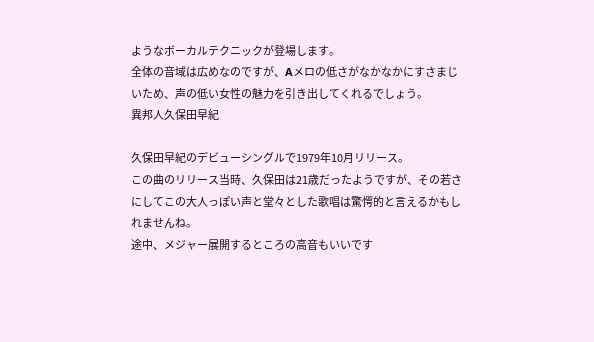ようなボーカルテクニックが登場します。
全体の音域は広めなのですが、Aメロの低さがなかなかにすさまじいため、声の低い女性の魅力を引き出してくれるでしょう。
異邦人久保田早紀

久保田早紀のデビューシングルで1979年10月リリース。
この曲のリリース当時、久保田は21歳だったようですが、その若さにしてこの大人っぽい声と堂々とした歌唱は驚愕的と言えるかもしれませんね。
途中、メジャー展開するところの高音もいいです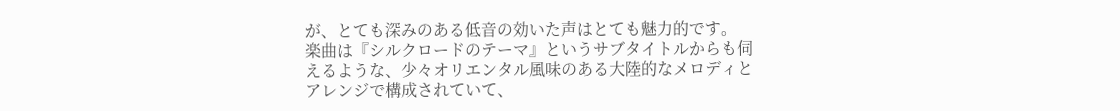が、とても深みのある低音の効いた声はとても魅力的です。
楽曲は『シルクロードのテーマ』というサブタイトルからも伺えるような、少々オリエンタル風味のある大陸的なメロディとアレンジで構成されていて、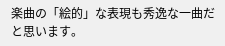楽曲の「絵的」な表現も秀逸な一曲だと思います。